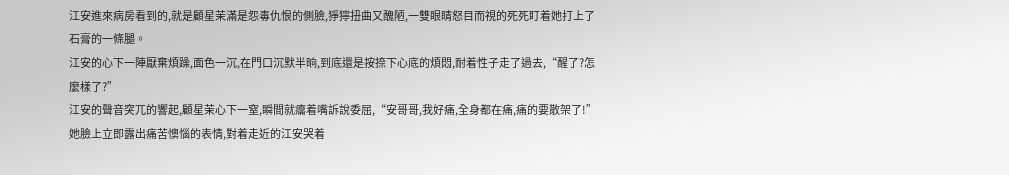江安進來病房看到的,就是顧星茉滿是怨毒仇恨的側臉,猙獰扭曲又醜陋,一雙眼睛怒目而視的死死盯着她打上了石膏的一條腿。
江安的心下一陣厭棄煩躁,面色一沉,在門口沉默半晌,到底還是按捺下心底的煩悶,耐着性子走了過去,“醒了?怎麼樣了?”
江安的聲音突兀的響起,顧星茉心下一窒,瞬間就癟着嘴訴說委屈,“安哥哥,我好痛,全身都在痛,痛的要散架了!”
她臉上立即露出痛苦懊惱的表情,對着走近的江安哭着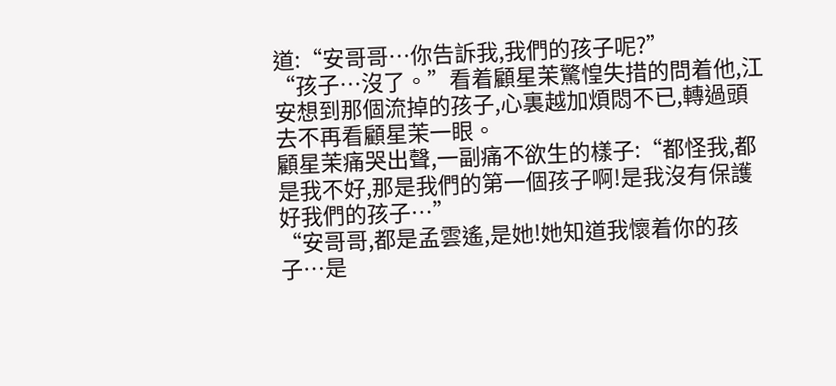道:“安哥哥…你告訴我,我們的孩子呢?”
“孩子…沒了。”看着顧星茉驚惶失措的問着他,江安想到那個流掉的孩子,心裏越加煩悶不已,轉過頭去不再看顧星茉一眼。
顧星茉痛哭出聲,一副痛不欲生的樣子:“都怪我,都是我不好,那是我們的第一個孩子啊!是我沒有保護好我們的孩子…”
“安哥哥,都是孟雲遙,是她!她知道我懷着你的孩子…是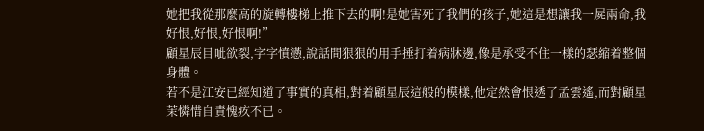她把我從那麼高的旋轉樓梯上推下去的啊!是她害死了我們的孩子,她這是想讓我一屍兩命,我好恨,好恨,好恨啊!”
顧星辰目呲欲裂,字字憤懣,說話間狠狠的用手捶打着病牀邊,像是承受不住一樣的瑟縮着整個身體。
若不是江安已經知道了事實的真相,對着顧星辰這般的模樣,他定然會恨透了孟雲遙,而對顧星茉憐惜自責愧疚不已。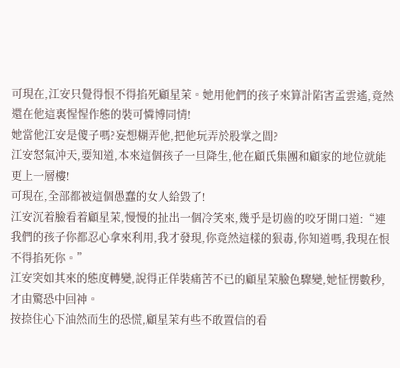可現在,江安只覺得恨不得掐死顧星茉。她用他們的孩子來算計陷害孟雲遙,竟然還在他這裏惺惺作態的裝可憐博同情!
她當他江安是傻子嗎?妄想糊弄他,把他玩弄於股掌之間?
江安怒氣沖天,要知道,本來這個孩子一旦降生,他在顧氏集團和顧家的地位就能更上一層樓!
可現在,全部都被這個愚蠢的女人給毀了!
江安沉着臉看着顧星茉,慢慢的扯出一個冷笑來,幾乎是切齒的咬牙開口道:“連我們的孩子你都忍心拿來利用,我才發現,你竟然這樣的狠毒,你知道嗎,我現在恨不得掐死你。”
江安突如其來的態度轉變,說得正佯裝痛苦不已的顧星茉臉色驟變,她怔愣數秒,才由驚恐中回神。
按捺住心下油然而生的恐慌,顧星茉有些不敢置信的看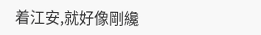着江安,就好像剛纔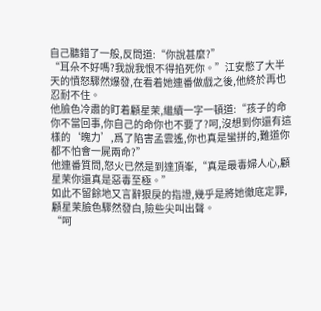自己聽錯了一般,反問道:“你說甚麼?”
“耳朵不好嗎?我說我恨不得掐死你。”江安憋了大半天的憤怒驟然爆發,在看着她連番做戲之後,他終於再也忍耐不住。
他臉色冷肅的盯着顧星茉,繼續一字一頓道:“孩子的命你不當回事,你自己的命你也不要了?呵,沒想到你還有這樣的‘魄力’,爲了陷害孟雲遙,你也真是蠻拼的,難道你都不怕會一屍兩命?”
他連番質問,怒火已然是到達頂峯,“真是最毒婦人心,顧星茉你還真是惡毒至極。”
如此不留餘地又言辭狠戾的指證,幾乎是將她徹底定罪,顧星茉臉色驟然發白,險些尖叫出聲。
“呵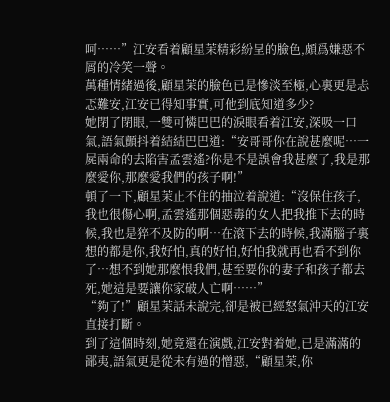呵……”江安看着顧星茉精彩紛呈的臉色,頗爲嫌惡不屑的冷笑一聲。
萬種情緒過後,顧星茉的臉色已是慘淡至極,心裏更是忐忑難安,江安已得知事實,可他到底知道多少?
她閉了閉眼,一雙可憐巴巴的淚眼看着江安,深吸一口氣,語氣顫抖着結結巴巴道:“安哥哥你在說甚麼呢…一屍兩命的去陷害孟雲遙?你是不是誤會我甚麼了,我是那麼愛你,那麼愛我們的孩子啊!”
頓了一下,顧星茉止不住的抽泣着說道:“沒保住孩子,我也很傷心啊,孟雲遙那個惡毒的女人把我推下去的時候,我也是猝不及防的啊…在滾下去的時候,我滿腦子裏想的都是你,我好怕,真的好怕,好怕我就再也看不到你了…想不到她那麼恨我們,甚至要你的妻子和孩子都去死,她這是要讓你家破人亡啊……”
“夠了!”顧星茉話未說完,卻是被已經怒氣沖天的江安直接打斷。
到了這個時刻,她竟還在演戲,江安對着她,已是滿滿的鄙夷,語氣更是從未有過的憎惡,“顧星茉,你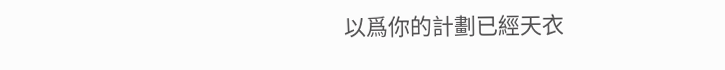以爲你的計劃已經天衣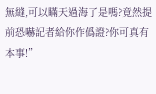無縫,可以瞞天過海了是嗎?竟然提前恐嚇記者給你作僞證?你可真有本事!”